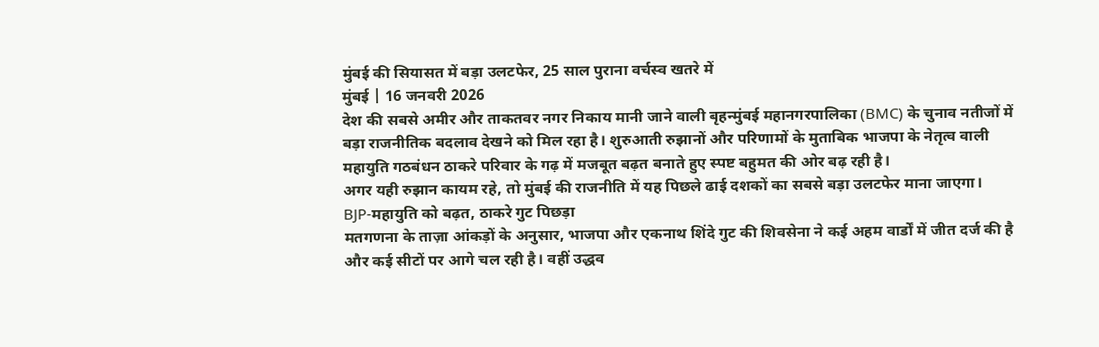मुंबई की सियासत में बड़ा उलटफेर, 25 साल पुराना वर्चस्व खतरे में
मुंबई | 16 जनवरी 2026
देश की सबसे अमीर और ताकतवर नगर निकाय मानी जाने वाली बृहन्मुंबई महानगरपालिका (BMC) के चुनाव नतीजों में बड़ा राजनीतिक बदलाव देखने को मिल रहा है। शुरुआती रुझानों और परिणामों के मुताबिक भाजपा के नेतृत्व वाली महायुति गठबंधन ठाकरे परिवार के गढ़ में मजबूत बढ़त बनाते हुए स्पष्ट बहुमत की ओर बढ़ रही है।
अगर यही रुझान कायम रहे, तो मुंबई की राजनीति में यह पिछले ढाई दशकों का सबसे बड़ा उलटफेर माना जाएगा।
BJP-महायुति को बढ़त, ठाकरे गुट पिछड़ा
मतगणना के ताज़ा आंकड़ों के अनुसार, भाजपा और एकनाथ शिंदे गुट की शिवसेना ने कई अहम वार्डों में जीत दर्ज की है और कई सीटों पर आगे चल रही है। वहीं उद्धव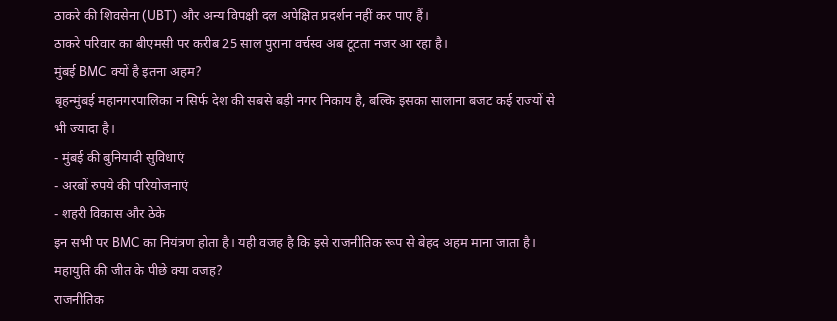ठाकरे की शिवसेना (UBT) और अन्य विपक्षी दल अपेक्षित प्रदर्शन नहीं कर पाए हैं।
ठाकरे परिवार का बीएमसी पर करीब 25 साल पुराना वर्चस्व अब टूटता नजर आ रहा है।
मुंबई BMC क्यों है इतना अहम?
बृहन्मुंबई महानगरपालिका न सिर्फ देश की सबसे बड़ी नगर निकाय है, बल्कि इसका सालाना बजट कई राज्यों से भी ज्यादा है।
- मुंबई की बुनियादी सुविधाएं
- अरबों रुपये की परियोजनाएं
- शहरी विकास और ठेके
इन सभी पर BMC का नियंत्रण होता है। यही वजह है कि इसे राजनीतिक रूप से बेहद अहम माना जाता है।
महायुति की जीत के पीछे क्या वजह?
राजनीतिक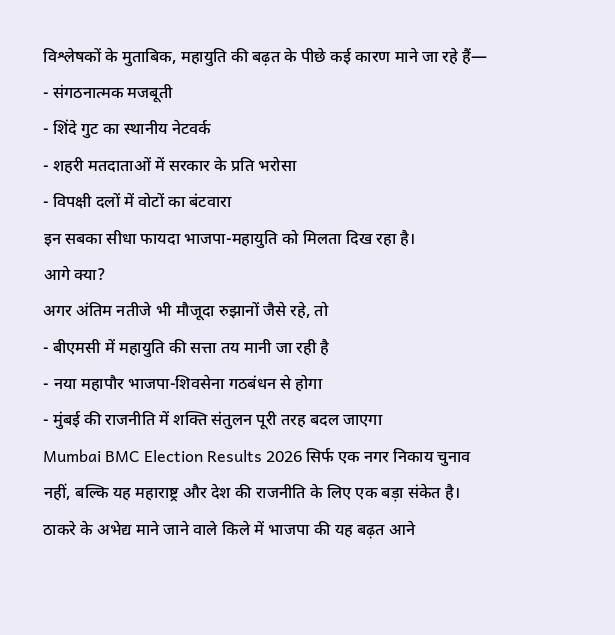विश्लेषकों के मुताबिक, महायुति की बढ़त के पीछे कई कारण माने जा रहे हैं—
- संगठनात्मक मजबूती
- शिंदे गुट का स्थानीय नेटवर्क
- शहरी मतदाताओं में सरकार के प्रति भरोसा
- विपक्षी दलों में वोटों का बंटवारा
इन सबका सीधा फायदा भाजपा-महायुति को मिलता दिख रहा है।
आगे क्या?
अगर अंतिम नतीजे भी मौजूदा रुझानों जैसे रहे, तो
- बीएमसी में महायुति की सत्ता तय मानी जा रही है
- नया महापौर भाजपा-शिवसेना गठबंधन से होगा
- मुंबई की राजनीति में शक्ति संतुलन पूरी तरह बदल जाएगा
Mumbai BMC Election Results 2026 सिर्फ एक नगर निकाय चुनाव नहीं, बल्कि यह महाराष्ट्र और देश की राजनीति के लिए एक बड़ा संकेत है। ठाकरे के अभेद्य माने जाने वाले किले में भाजपा की यह बढ़त आने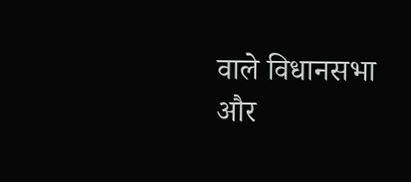वाले विधानसभा और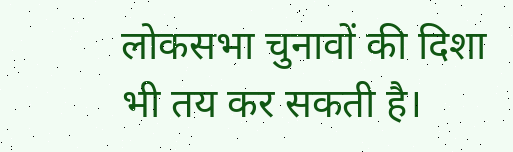लोकसभा चुनावों की दिशा भी तय कर सकती है।